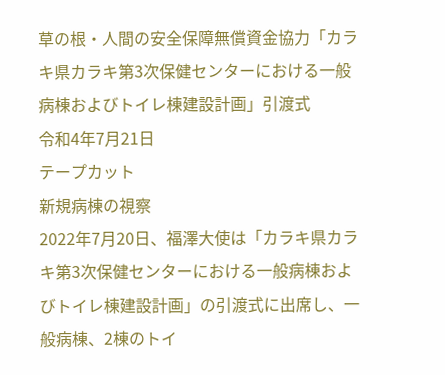草の根・人間の安全保障無償資金協力「カラキ県カラキ第3次保健センターにおける一般病棟およびトイレ棟建設計画」引渡式
令和4年7月21日
テープカット
新規病棟の視察
2022年7月20日、福澤大使は「カラキ県カラキ第3次保健センターにおける一般病棟およびトイレ棟建設計画」の引渡式に出席し、一般病棟、2棟のトイ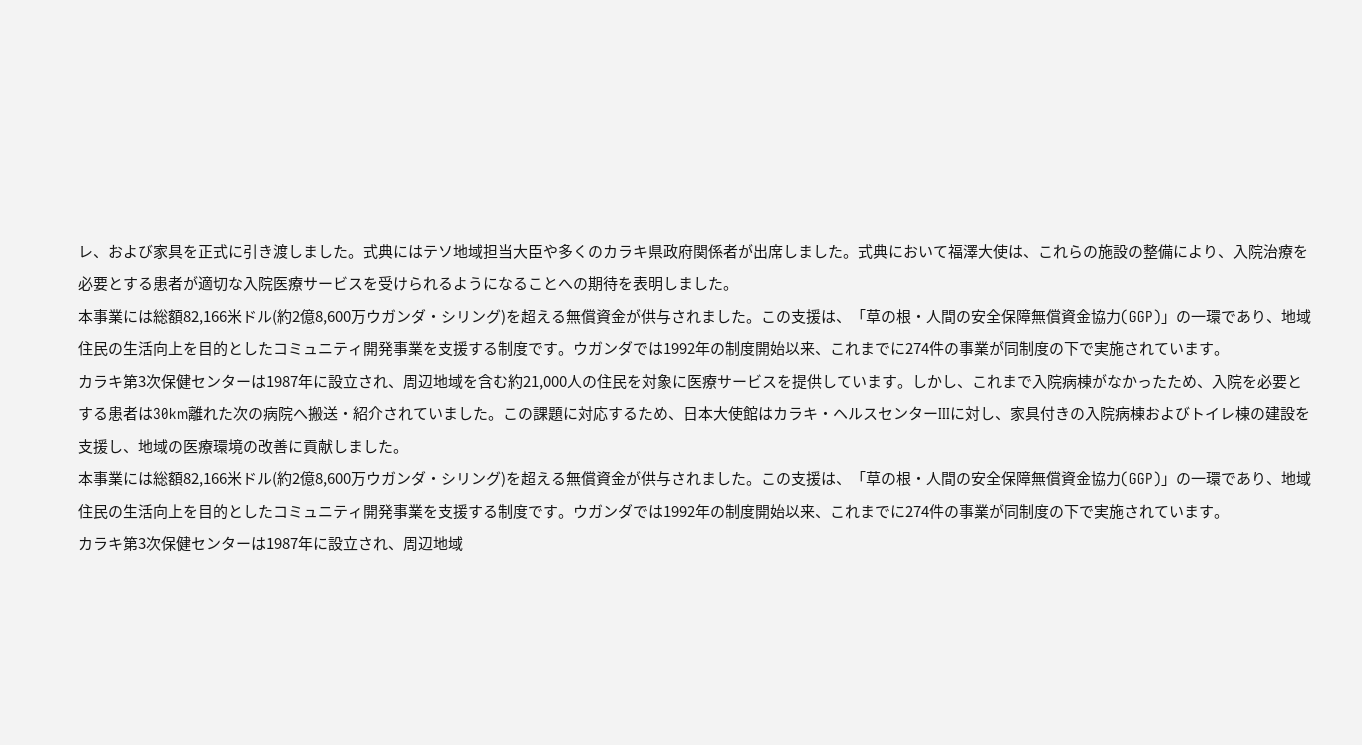レ、および家具を正式に引き渡しました。式典にはテソ地域担当大臣や多くのカラキ県政府関係者が出席しました。式典において福澤大使は、これらの施設の整備により、入院治療を必要とする患者が適切な入院医療サービスを受けられるようになることへの期待を表明しました。
本事業には総額82,166米ドル(約2億8,600万ウガンダ・シリング)を超える無償資金が供与されました。この支援は、「草の根・人間の安全保障無償資金協力(GGP)」の一環であり、地域住民の生活向上を目的としたコミュニティ開発事業を支援する制度です。ウガンダでは1992年の制度開始以来、これまでに274件の事業が同制度の下で実施されています。
カラキ第3次保健センターは1987年に設立され、周辺地域を含む約21,000人の住民を対象に医療サービスを提供しています。しかし、これまで入院病棟がなかったため、入院を必要とする患者は30km離れた次の病院へ搬送・紹介されていました。この課題に対応するため、日本大使館はカラキ・ヘルスセンターIIIに対し、家具付きの入院病棟およびトイレ棟の建設を支援し、地域の医療環境の改善に貢献しました。
本事業には総額82,166米ドル(約2億8,600万ウガンダ・シリング)を超える無償資金が供与されました。この支援は、「草の根・人間の安全保障無償資金協力(GGP)」の一環であり、地域住民の生活向上を目的としたコミュニティ開発事業を支援する制度です。ウガンダでは1992年の制度開始以来、これまでに274件の事業が同制度の下で実施されています。
カラキ第3次保健センターは1987年に設立され、周辺地域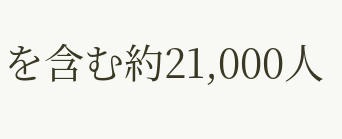を含む約21,000人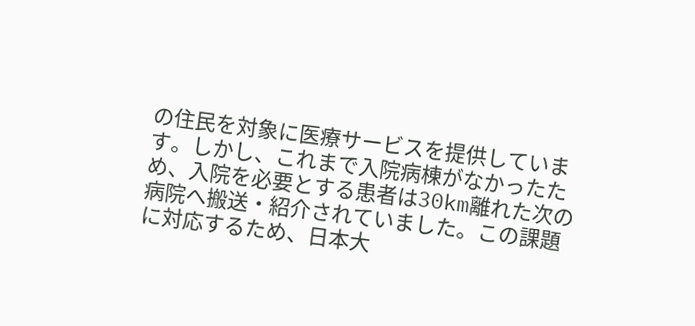の住民を対象に医療サービスを提供しています。しかし、これまで入院病棟がなかったため、入院を必要とする患者は30km離れた次の病院へ搬送・紹介されていました。この課題に対応するため、日本大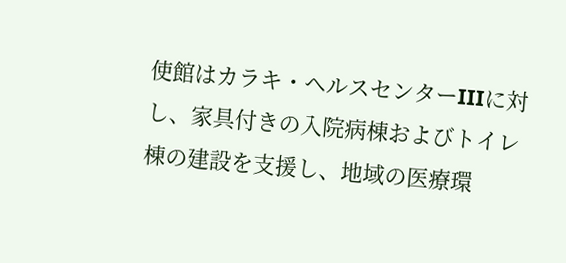使館はカラキ・ヘルスセンターIIIに対し、家具付きの入院病棟およびトイレ棟の建設を支援し、地域の医療環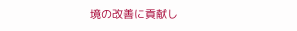境の改善に貢献し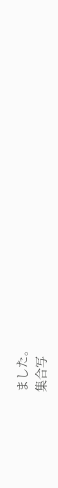ました。
集合写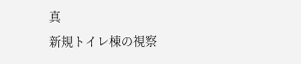真
新規トイレ棟の視察